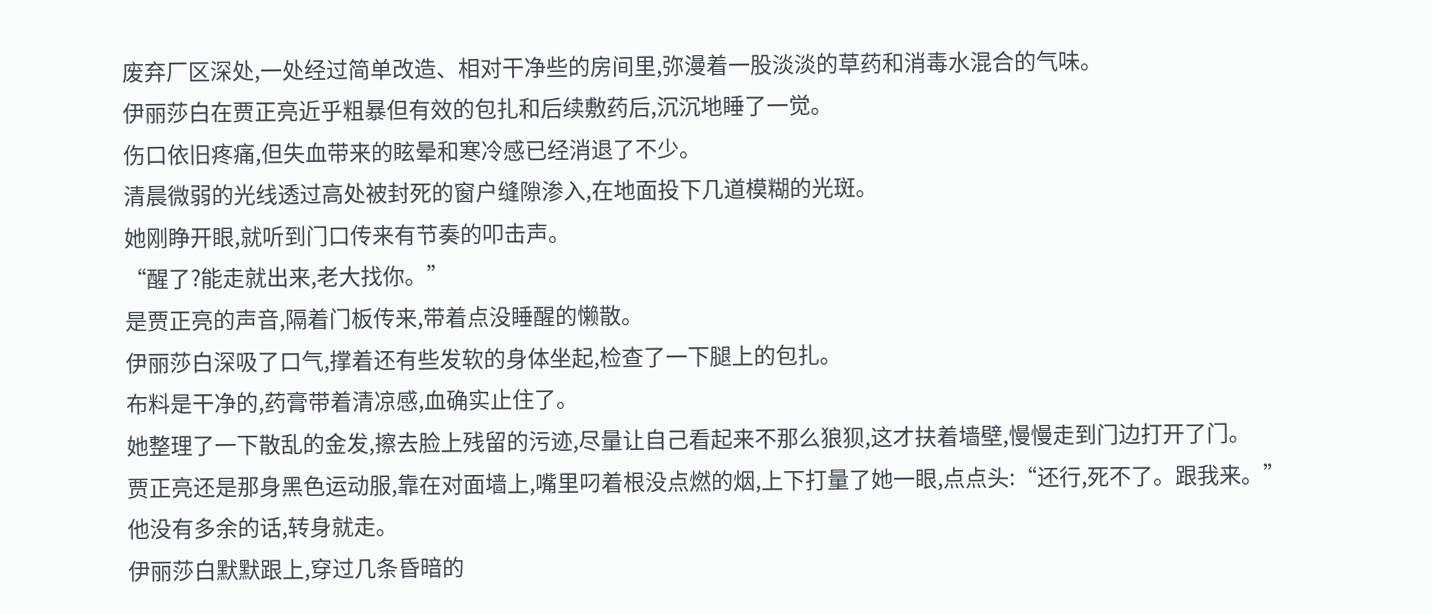废弃厂区深处,一处经过简单改造、相对干净些的房间里,弥漫着一股淡淡的草药和消毒水混合的气味。
伊丽莎白在贾正亮近乎粗暴但有效的包扎和后续敷药后,沉沉地睡了一觉。
伤口依旧疼痛,但失血带来的眩晕和寒冷感已经消退了不少。
清晨微弱的光线透过高处被封死的窗户缝隙渗入,在地面投下几道模糊的光斑。
她刚睁开眼,就听到门口传来有节奏的叩击声。
“醒了?能走就出来,老大找你。”
是贾正亮的声音,隔着门板传来,带着点没睡醒的懒散。
伊丽莎白深吸了口气,撑着还有些发软的身体坐起,检查了一下腿上的包扎。
布料是干净的,药膏带着清凉感,血确实止住了。
她整理了一下散乱的金发,擦去脸上残留的污迹,尽量让自己看起来不那么狼狈,这才扶着墙壁,慢慢走到门边打开了门。
贾正亮还是那身黑色运动服,靠在对面墙上,嘴里叼着根没点燃的烟,上下打量了她一眼,点点头:“还行,死不了。跟我来。”
他没有多余的话,转身就走。
伊丽莎白默默跟上,穿过几条昏暗的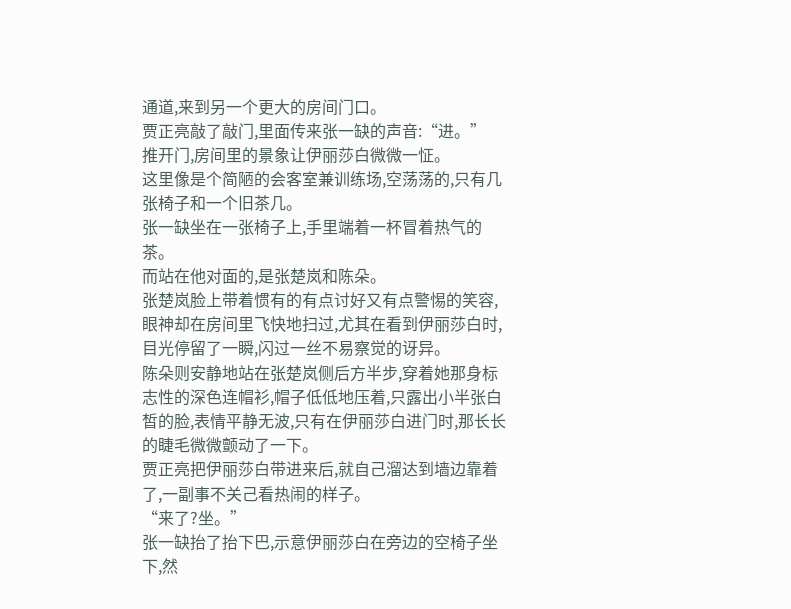通道,来到另一个更大的房间门口。
贾正亮敲了敲门,里面传来张一缺的声音:“进。”
推开门,房间里的景象让伊丽莎白微微一怔。
这里像是个简陋的会客室兼训练场,空荡荡的,只有几张椅子和一个旧茶几。
张一缺坐在一张椅子上,手里端着一杯冒着热气的茶。
而站在他对面的,是张楚岚和陈朵。
张楚岚脸上带着惯有的有点讨好又有点警惕的笑容,眼神却在房间里飞快地扫过,尤其在看到伊丽莎白时,目光停留了一瞬,闪过一丝不易察觉的讶异。
陈朵则安静地站在张楚岚侧后方半步,穿着她那身标志性的深色连帽衫,帽子低低地压着,只露出小半张白皙的脸,表情平静无波,只有在伊丽莎白进门时,那长长的睫毛微微颤动了一下。
贾正亮把伊丽莎白带进来后,就自己溜达到墙边靠着了,一副事不关己看热闹的样子。
“来了?坐。”
张一缺抬了抬下巴,示意伊丽莎白在旁边的空椅子坐下,然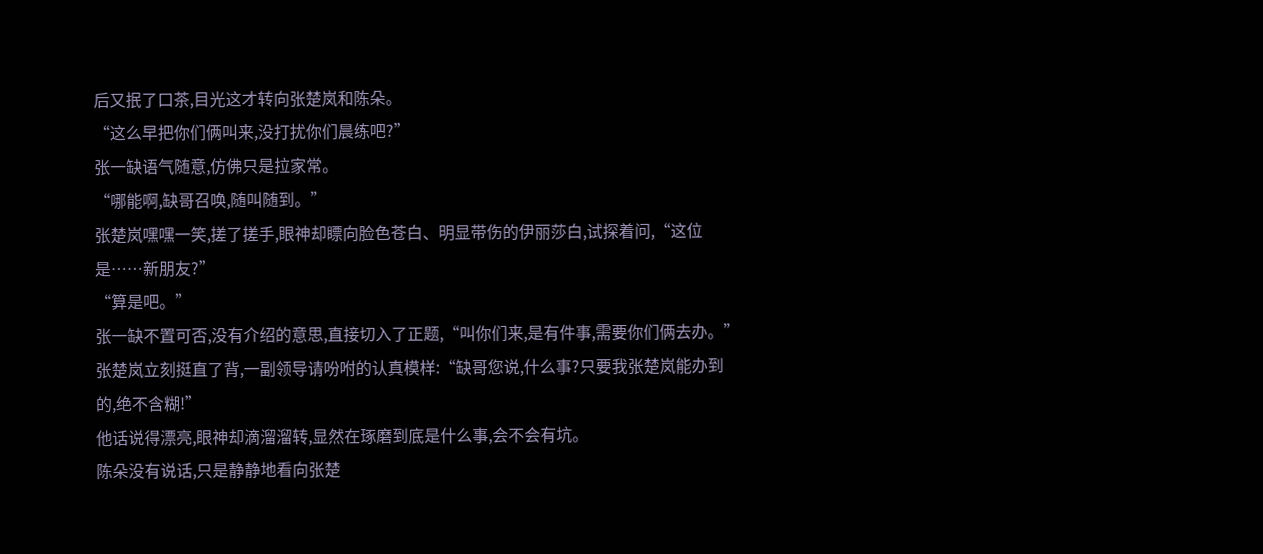后又抿了口茶,目光这才转向张楚岚和陈朵。
“这么早把你们俩叫来,没打扰你们晨练吧?”
张一缺语气随意,仿佛只是拉家常。
“哪能啊,缺哥召唤,随叫随到。”
张楚岚嘿嘿一笑,搓了搓手,眼神却瞟向脸色苍白、明显带伤的伊丽莎白,试探着问,“这位是……新朋友?”
“算是吧。”
张一缺不置可否,没有介绍的意思,直接切入了正题,“叫你们来,是有件事,需要你们俩去办。”
张楚岚立刻挺直了背,一副领导请吩咐的认真模样:“缺哥您说,什么事?只要我张楚岚能办到的,绝不含糊!”
他话说得漂亮,眼神却滴溜溜转,显然在琢磨到底是什么事,会不会有坑。
陈朵没有说话,只是静静地看向张楚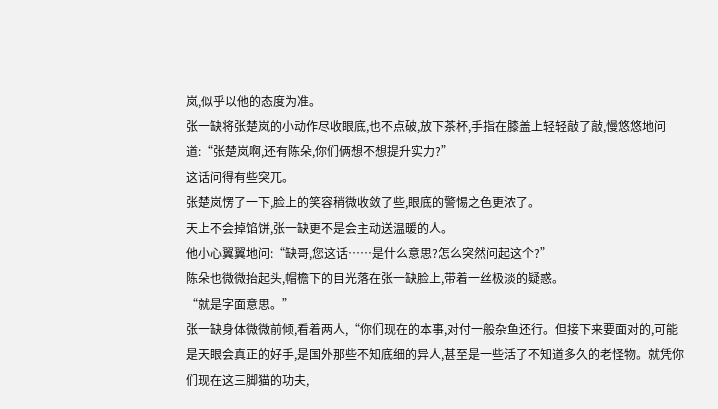岚,似乎以他的态度为准。
张一缺将张楚岚的小动作尽收眼底,也不点破,放下茶杯,手指在膝盖上轻轻敲了敲,慢悠悠地问道:“张楚岚啊,还有陈朵,你们俩想不想提升实力?”
这话问得有些突兀。
张楚岚愣了一下,脸上的笑容稍微收敛了些,眼底的警惕之色更浓了。
天上不会掉馅饼,张一缺更不是会主动送温暖的人。
他小心翼翼地问:“缺哥,您这话……是什么意思?怎么突然问起这个?”
陈朵也微微抬起头,帽檐下的目光落在张一缺脸上,带着一丝极淡的疑惑。
“就是字面意思。”
张一缺身体微微前倾,看着两人,“你们现在的本事,对付一般杂鱼还行。但接下来要面对的,可能是天眼会真正的好手,是国外那些不知底细的异人,甚至是一些活了不知道多久的老怪物。就凭你们现在这三脚猫的功夫,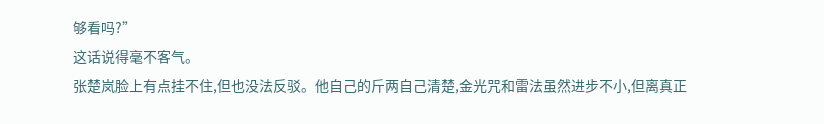够看吗?”
这话说得毫不客气。
张楚岚脸上有点挂不住,但也没法反驳。他自己的斤两自己清楚,金光咒和雷法虽然进步不小,但离真正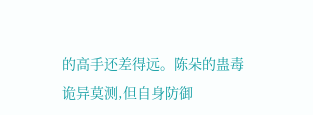的高手还差得远。陈朵的蛊毒诡异莫测,但自身防御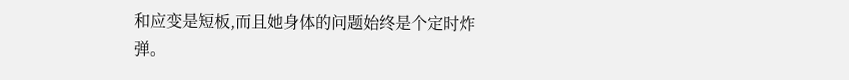和应变是短板,而且她身体的问题始终是个定时炸弹。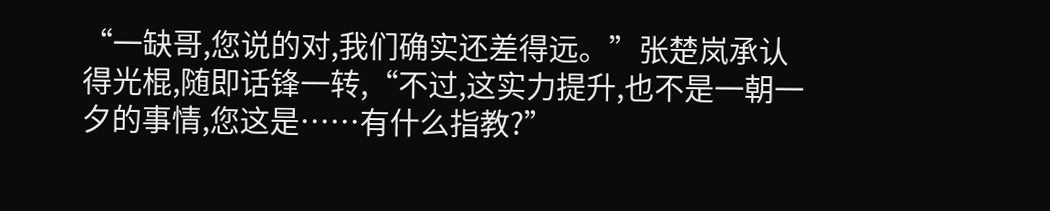“一缺哥,您说的对,我们确实还差得远。”张楚岚承认得光棍,随即话锋一转,“不过,这实力提升,也不是一朝一夕的事情,您这是……有什么指教?”